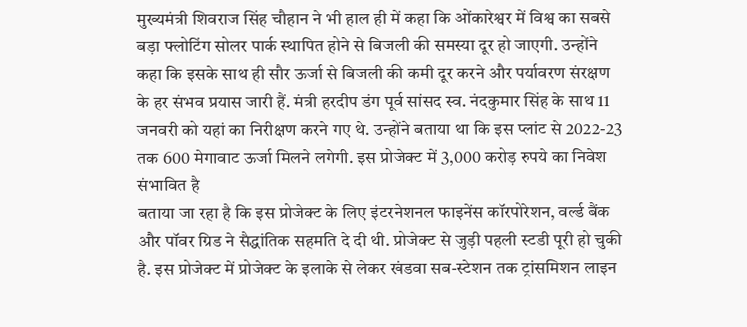मुख्यमंत्री शिवराज सिंह चौहान ने भी हाल ही में कहा कि ओंकारेश्वर में विश्व का सबसे बड़ा फ्लोटिंग सोलर पार्क स्थापित होने से बिजली की समस्या दूर हो जाएगी. उन्होंने कहा कि इसके साथ ही सौर ऊर्जा से बिजली की कमी दूर करने और पर्यावरण संरक्षण के हर संभव प्रयास जारी हैं. मंत्री हरदीप डंग पूर्व सांसद स्व. नंदकुमार सिंह के साथ 11 जनवरी को यहां का निरीक्षण करने गए थे. उन्होंने बताया था कि इस प्लांट से 2022-23 तक 600 मेगावाट ऊर्जा मिलने लगेगी. इस प्रोजेक्ट में 3,000 करोड़ रुपये का निवेश संभावित है
बताया जा रहा है कि इस प्रोजेक्ट के लिए इंटरनेशनल फाइनेंस कॉरपोरेशन, वर्ल्ड बैंक और पॉवर ग्रिड ने सैद्धांतिक सहमति दे दी थी. प्रोजेक्ट से जुड़ी पहली स्टडी पूरी हो चुकी है. इस प्रोजेक्ट में प्रोजेक्ट के इलाके से लेकर खंडवा सब-स्टेशन तक ट्रांसमिशन लाइन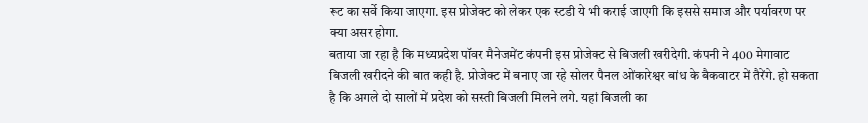रूट का सर्वे किया जाएगा. इस प्रोजेक्ट को लेकर एक स्टडी ये भी कराई जाएगी कि इससे समाज और पर्यावरण पर क्या असर होगा.
बताया जा रहा है कि मध्यप्रदेश पॉवर मैनेजमेंट कंपनी इस प्रोजेक्ट से बिजली खरीदेगी. कंपनी ने 400 मेगावाट बिजली खरीदने की बात कही है. प्रोजेक्ट में बनाए जा रहे सोलर पैनल ओंकारेश्वर बांध के बैकवाटर में तैरेंगे. हो सकता है कि अगले दो सालों में प्रदेश को सस्ती बिजली मिलने लगे. यहां बिजली का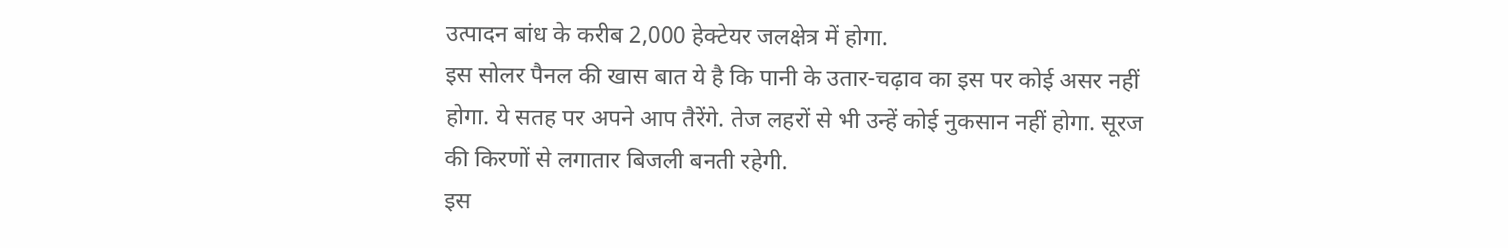उत्पादन बांध के करीब 2,000 हेक्टेयर जलक्षेत्र में होगा.
इस सोलर पैनल की खास बात ये है कि पानी के उतार-चढ़ाव का इस पर कोई असर नहीं होगा. ये सतह पर अपने आप तैरेंगे. तेज लहरों से भी उन्हें कोई नुकसान नहीं होगा. सूरज की किरणों से लगातार बिजली बनती रहेगी.
इस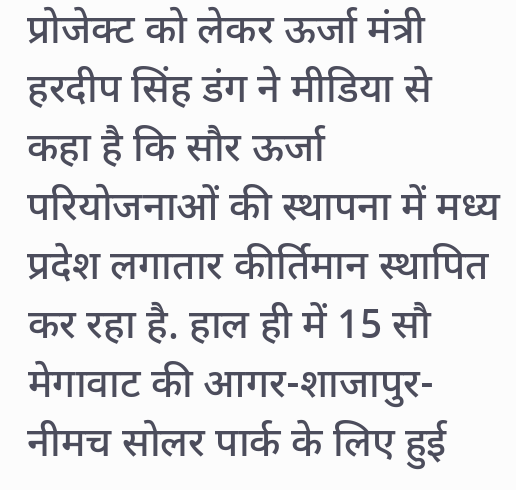प्रोजेक्ट को लेकर ऊर्जा मंत्री हरदीप सिंह डंग ने मीडिया से कहा है कि सौर ऊर्जा परियोजनाओं की स्थापना में मध्य प्रदेश लगातार कीर्तिमान स्थापित कर रहा है. हाल ही में 15 सौ मेगावाट की आगर-शाजापुर-नीमच सोलर पार्क के लिए हुई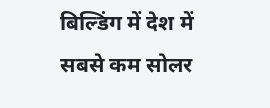बिल्डिंग में देश में सबसे कम सोलर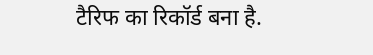टैरिफ का रिकॉर्ड बना है.